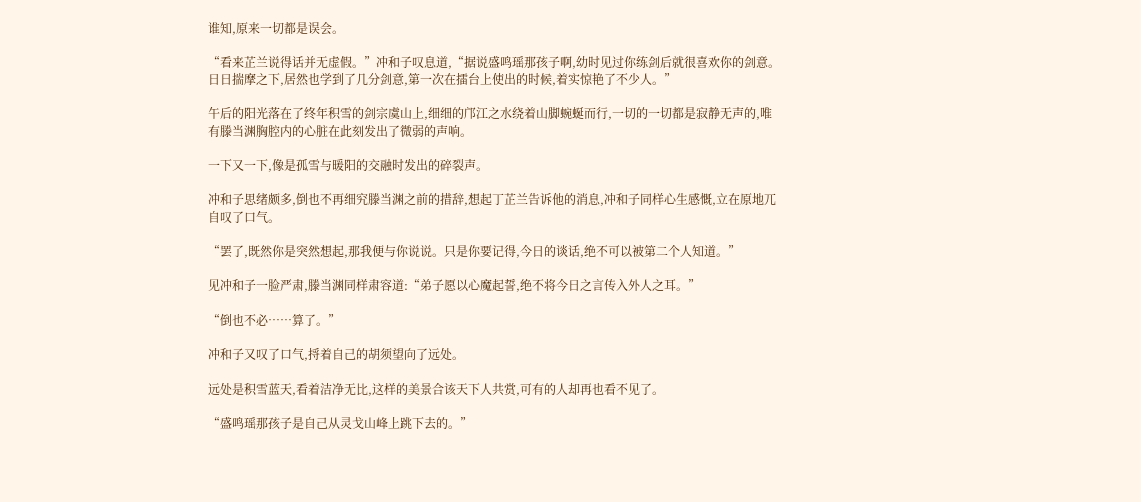谁知,原来一切都是误会。

“看来芷兰说得话并无虚假。”冲和子叹息道,“据说盛鸣瑶那孩子啊,幼时见过你练剑后就很喜欢你的剑意。日日揣摩之下,居然也学到了几分剑意,第一次在擂台上使出的时候,着实惊艳了不少人。”

午后的阳光落在了终年积雪的剑宗虞山上,细细的邝江之水绕着山脚蜿蜒而行,一切的一切都是寂静无声的,唯有滕当渊胸腔内的心脏在此刻发出了微弱的声响。

一下又一下,像是孤雪与暖阳的交融时发出的碎裂声。

冲和子思绪颇多,倒也不再细究滕当渊之前的措辞,想起丁芷兰告诉他的消息,冲和子同样心生感慨,立在原地兀自叹了口气。

“罢了,既然你是突然想起,那我便与你说说。只是你要记得,今日的谈话,绝不可以被第二个人知道。”

见冲和子一脸严肃,滕当渊同样肃容道:“弟子愿以心魔起誓,绝不将今日之言传入外人之耳。”

“倒也不必……算了。”

冲和子又叹了口气,捋着自己的胡须望向了远处。

远处是积雪蓝天,看着洁净无比,这样的美景合该天下人共赏,可有的人却再也看不见了。

“盛鸣瑶那孩子是自己从灵戈山峰上跳下去的。”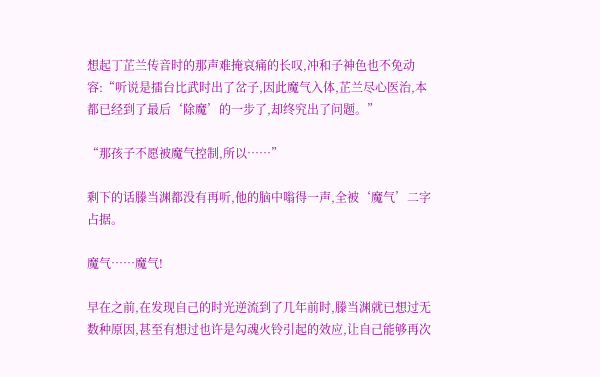想起丁芷兰传音时的那声难掩哀痛的长叹,冲和子神色也不免动容:“听说是擂台比武时出了岔子,因此魔气入体,芷兰尽心医治,本都已经到了最后‘除魔’的一步了,却终究出了问题。”

“那孩子不愿被魔气控制,所以……”

剩下的话滕当渊都没有再听,他的脑中嗡得一声,全被‘魔气’二字占据。

魔气……魔气!

早在之前,在发现自己的时光逆流到了几年前时,滕当渊就已想过无数种原因,甚至有想过也许是勾魂火铃引起的效应,让自己能够再次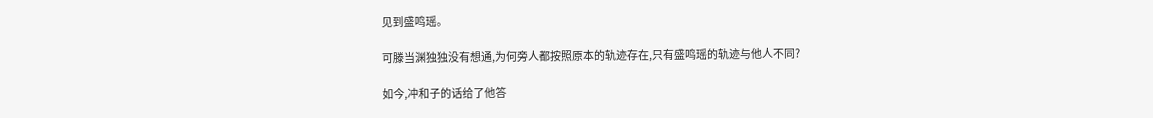见到盛鸣瑶。

可滕当渊独独没有想通,为何旁人都按照原本的轨迹存在,只有盛鸣瑶的轨迹与他人不同?

如今,冲和子的话给了他答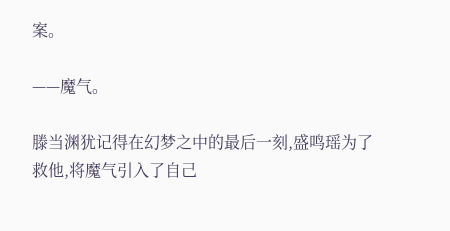案。

——魔气。

滕当渊犹记得在幻梦之中的最后一刻,盛鸣瑶为了救他,将魔气引入了自己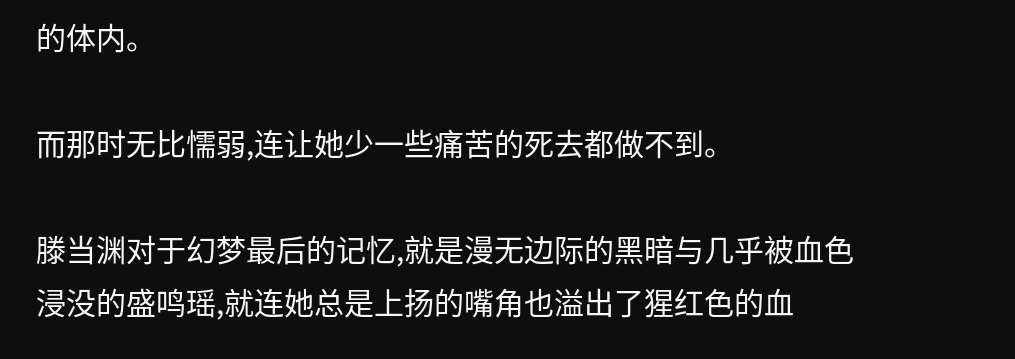的体内。

而那时无比懦弱,连让她少一些痛苦的死去都做不到。

滕当渊对于幻梦最后的记忆,就是漫无边际的黑暗与几乎被血色浸没的盛鸣瑶,就连她总是上扬的嘴角也溢出了猩红色的血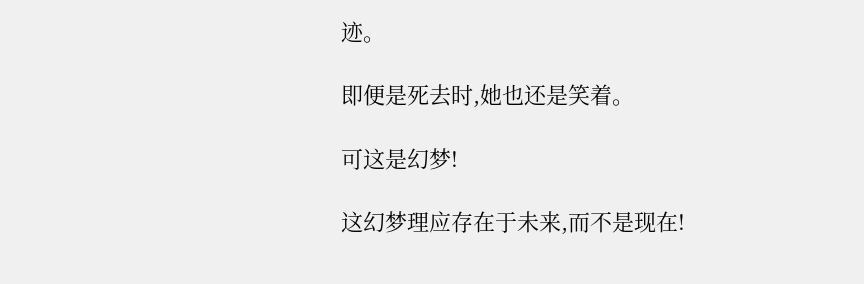迹。

即便是死去时,她也还是笑着。

可这是幻梦!

这幻梦理应存在于未来,而不是现在!